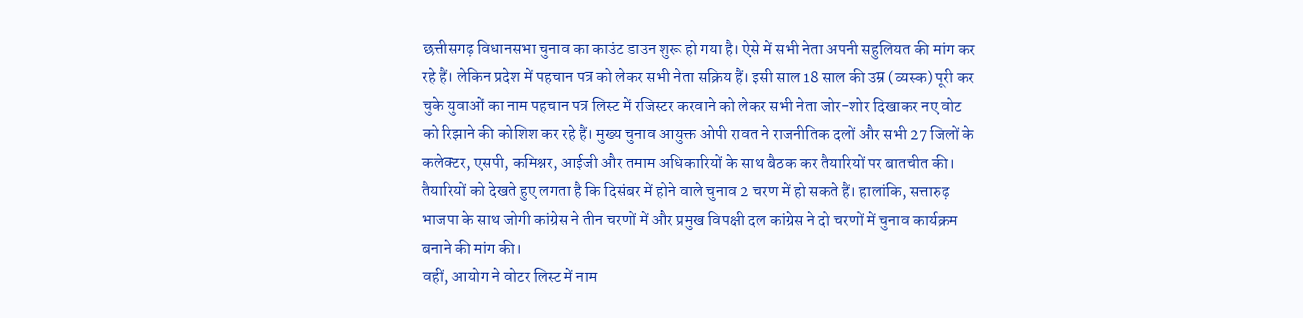छत्तीसगढ़ विधानसभा चुनाव का काउंट डाउन शुरू हो गया है। ऐसे में सभी नेता अपनी सहुलियत की मांग कर रहे हैं। लेकिन प्रदेश में पहचान पत्र को लेकर सभी नेता सक्रिय हैं। इसी साल 18 साल की उम्र (व्यस्क) पूरी कर चुके युवाओं का नाम पहचान पत्र लिस्ट में रजिस्टर करवाने को लेकर सभी नेता जोर-शोर दिखाकर नए वोट को रिझाने की कोशिश कर रहे हैं। मुख्य चुनाव आयुक्त ओपी रावत ने राजनीतिक दलों और सभी 27 जिलों के कलेक्टर, एसपी, कमिश्नर, आईजी और तमाम अधिकारियों के साथ बैठक कर तैयारियों पर बातचीत की। तैयारियों को देखते हुए लगता है कि दिसंबर में होने वाले चुनाव 2 चरण में हो सकते हैं। हालांकि, सत्तारुढ़ भाजपा के साथ जोगी कांग्रेस ने तीन चरणों में और प्रमुख विपक्षी दल कांग्रेस ने दो चरणों में चुनाव कार्यक्रम बनाने की मांग की।
वहीं, आयोग ने वोटर लिस्ट में नाम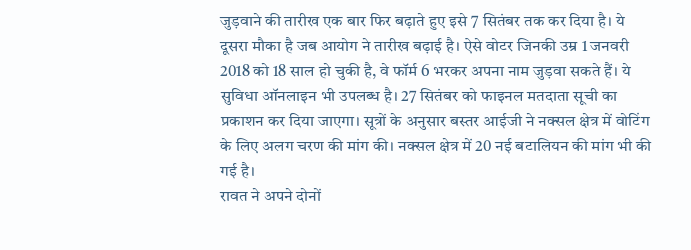जुड़वाने की तारीख एक बार फिर बढ़ाते हुए इसे 7 सितंबर तक कर दिया है। ये दूसरा मौका है जब आयोग ने तारीख बढ़ाई है। ऐसे वोटर जिनकी उम्र 1 जनवरी 2018 को 18 साल हो चुकी है, वे फॉर्म 6 भरकर अपना नाम जुड़वा सकते हैं। ये सुविधा ऑनलाइन भी उपलब्ध है। 27 सितंबर को फाइनल मतदाता सूची का प्रकाशन कर दिया जाएगा। सूत्रों के अनुसार बस्तर आईजी ने नक्सल क्षेत्र में वोटिंग के लिए अलग चरण की मांग की। नक्सल क्षेत्र में 20 नई बटालियन की मांग भी की गई है।
रावत ने अपने दोनों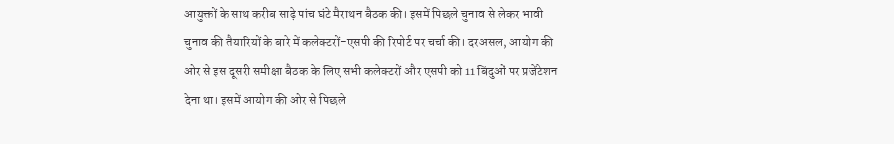आयुक्तों के साथ करीब साढ़े पांच घंटे मैराथन बैठक की। इसमें पिछले चुनाव से लेकर भावी चुनाव की तैयारियों के बारे में कलेक्टरों-एसपी की रिपोर्ट पर चर्चा की। दरअसल, आयोग की ओर से इस दूसरी समीक्षा बैठक के लिए सभी कलेक्टरों और एसपी को 11 बिंदुओं पर प्रजेंटेशन देना था। इसमें आयोग की ओर से पिछले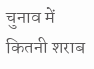चुनाव में कितनी शराब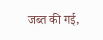जब्त की गई,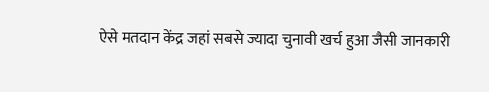ऐसे मतदान केंद्र जहां सबसे ज्यादा चुनावी खर्च हुआ जैसी जानकारी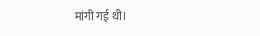मांगी गई थी।